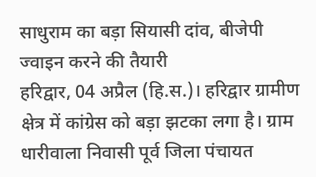साधुराम का बड़ा सियासी दांव, बीजेपी ज्वाइन करने की तैयारी
हरिद्वार, 04 अप्रैल (हि.स.)। हरिद्वार ग्रामीण क्षेत्र में कांग्रेस को बड़ा झटका लगा है। ग्राम धारीवाला निवासी पूर्व जिला पंचायत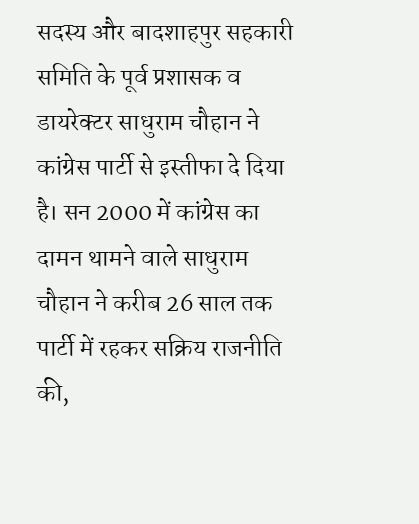सदस्य और बादशाहपुर सहकारी समिति के पूर्व प्रशासक व डायरेक्टर साधुराम चौहान ने कांग्रेस पार्टी से इस्तीफा दे दिया है। सन 2000 में कांग्रेस का दामन थामने वाले साधुराम चौहान ने करीब 26 साल तक पार्टी में रहकर सक्रिय राजनीति की,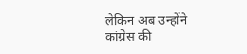लेकिन अब उन्होंने कांग्रेस की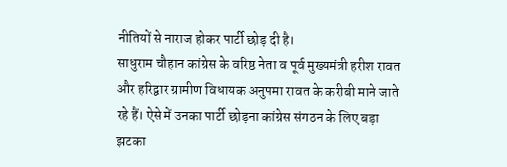नीतियों से नाराज होकर पार्टी छोड़ दी है।
साधुराम चौहान कांग्रेस के वरिष्ठ नेता व पूर्व मुख्यमंत्री हरीश रावत और हरिद्वार ग्रामीण विधायक अनुपमा रावत के करीबी माने जाते रहे हैं। ऐसे में उनका पार्टी छोड़ना कांग्रेस संगठन के लिए बड़ा झटका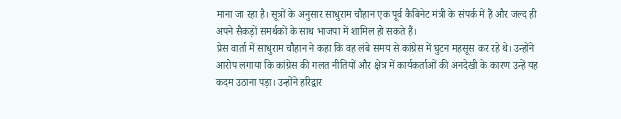माना जा रहा है। सूत्रों के अनुसार साधुराम चौहान एक पूर्व कैबिनेट मंत्री के संपर्क में हैं और जल्द ही अपने सैकड़ों समर्थकों के साथ भाजपा में शामिल हो सकते हैं।
प्रेस वार्ता में साधुराम चौहान ने कहा कि वह लंबे समय से कांग्रेस में घुटन महसूस कर रहे थे। उन्होंने आरोप लगाया कि कांग्रेस की गलत नीतियों और क्षेत्र में कार्यकर्ताओं की अनदेखी के कारण उन्हें यह कदम उठाना पड़ा। उन्होंने हरिद्वार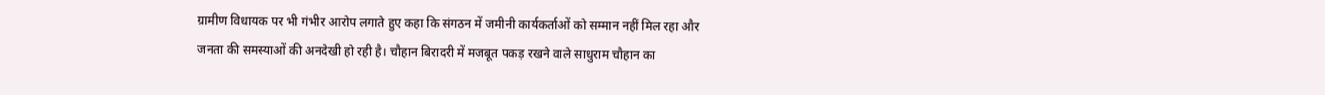ग्रामीण विधायक पर भी गंभीर आरोप लगाते हुए कहा कि संगठन में जमीनी कार्यकर्ताओं को सम्मान नहीं मिल रहा और जनता की समस्याओं की अनदेखी हो रही है। चौहान बिरादरी में मजबूत पकड़ रखने वाले साधुराम चौहान का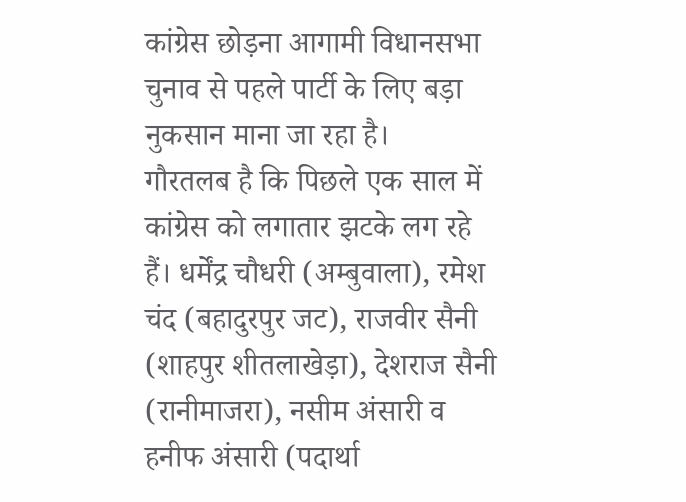कांग्रेस छोड़ना आगामी विधानसभा चुनाव से पहले पार्टी के लिए बड़ा नुकसान माना जा रहा है।
गौरतलब है कि पिछले एक साल में कांग्रेस को लगातार झटके लग रहे हैं। धर्मेंद्र चौधरी (अम्बुवाला), रमेश चंद (बहादुरपुर जट), राजवीर सैनी (शाहपुर शीतलाखेड़ा), देशराज सैनी (रानीमाजरा), नसीम अंसारी व हनीफ अंसारी (पदार्था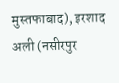मुस्तफाबाद), इरशाद अली (नसीरपुर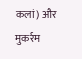कलां) और मुकर्रम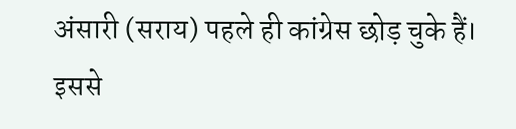अंसारी (सराय) पहले ही कांग्रेस छोड़ चुके हैं। इससे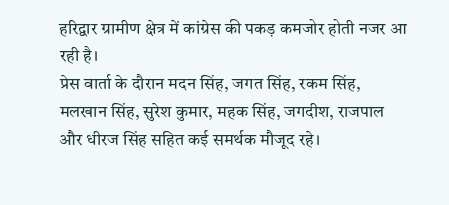हरिद्वार ग्रामीण क्षेत्र में कांग्रेस की पकड़ कमजोर होती नजर आ रही है।
प्रेस वार्ता के दौरान मदन सिंह, जगत सिंह, रकम सिंह, मलखान सिंह, सुरेश कुमार, महक सिंह, जगदीश, राजपाल और धीरज सिंह सहित कई समर्थक मौजूद रहे।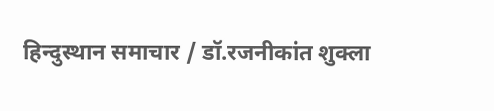हिन्दुस्थान समाचार / डॉ.रजनीकांत शुक्ला